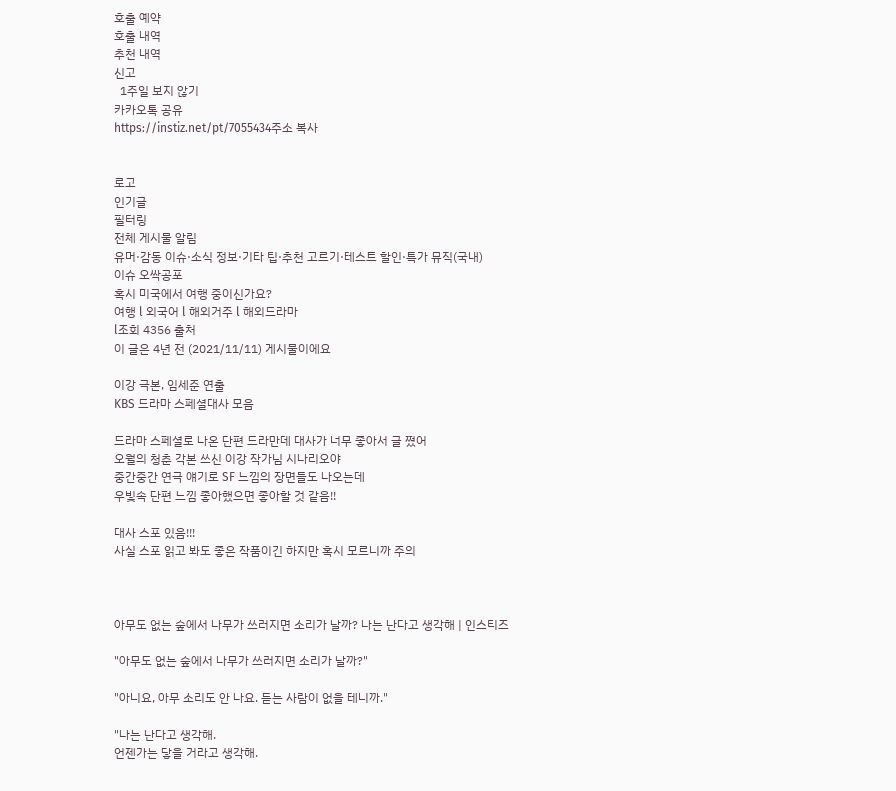호출 예약
호출 내역
추천 내역
신고
  1주일 보지 않기
카카오톡 공유
https://instiz.net/pt/7055434주소 복사


로고
인기글
필터링
전체 게시물 알림
유머·감동 이슈·소식 정보·기타 팁·추천 고르기·테스트 할인·특가 뮤직(국내)
이슈 오싹공포
혹시 미국에서 여행 중이신가요?
여행 l 외국어 l 해외거주 l 해외드라마
l조회 4356 출처
이 글은 4년 전 (2021/11/11) 게시물이에요

이강 극본, 임세준 연출
KBS 드라마 스페셜대사 모음

드라마 스페셜로 나온 단편 드라만데 대사가 너무 좋아서 글 쪘어
오월의 청춘 각본 쓰신 이강 작가님 시나리오야
중간중간 연극 얘기로 SF 느낌의 장면들도 나오는데
우빛속 단편 느낌 좋아했으면 좋아할 것 같음!!

대사 스포 있음!!!
사실 스포 읽고 봐도 좋은 작품이긴 하지만 혹시 모르니까 주의



아무도 없는 숲에서 나무가 쓰러지면 소리가 날까? 나는 난다고 생각해 | 인스티즈

"아무도 없는 숲에서 나무가 쓰러지면 소리가 날까?"

"아니요, 아무 소리도 안 나요. 듣는 사람이 없을 테니까."

"나는 난다고 생각해.
언젠가는 닿을 거라고 생각해.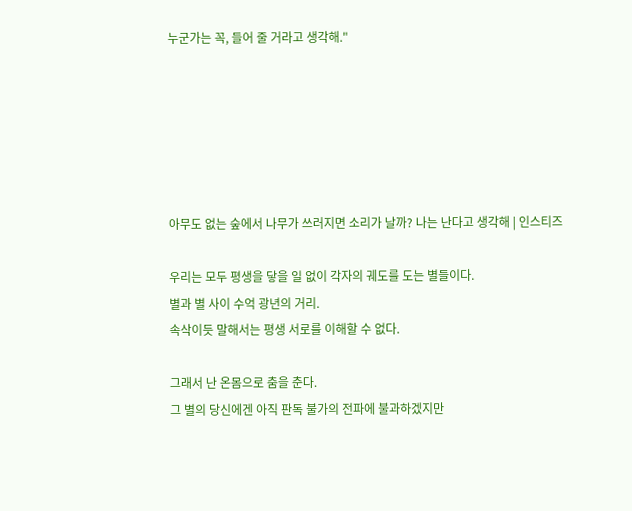누군가는 꼭, 들어 줄 거라고 생각해."






아무도 없는 숲에서 나무가 쓰러지면 소리가 날까? 나는 난다고 생각해 | 인스티즈

우리는 모두 평생을 닿을 일 없이 각자의 궤도를 도는 별들이다.
별과 별 사이 수억 광년의 거리.
속삭이듯 말해서는 평생 서로를 이해할 수 없다.

그래서 난 온몸으로 춤을 춘다.
그 별의 당신에겐 아직 판독 불가의 전파에 불과하겠지만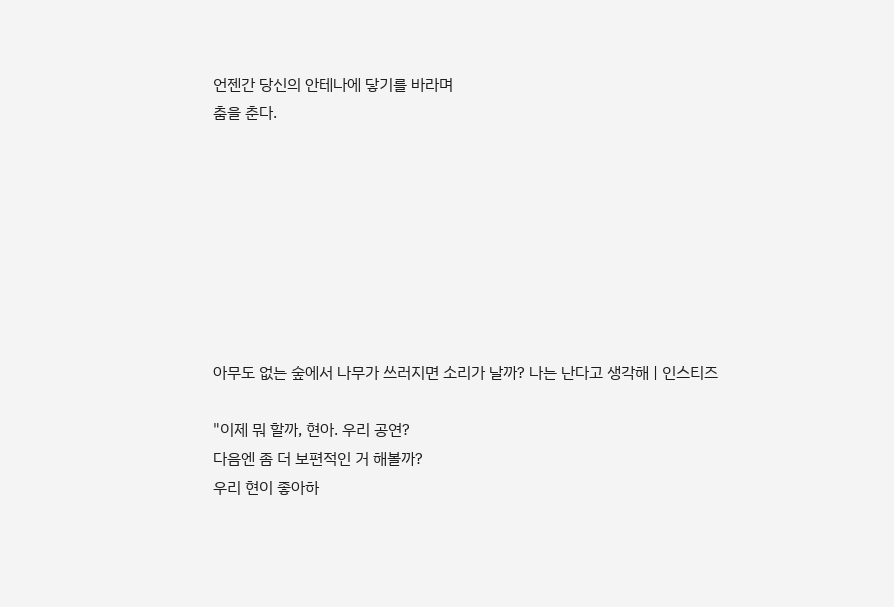언젠간 당신의 안테나에 닿기를 바라며
춤을 춘다.








아무도 없는 숲에서 나무가 쓰러지면 소리가 날까? 나는 난다고 생각해 | 인스티즈

"이제 뭐 할까, 현아. 우리 공연?
다음엔 좀 더 보편적인 거 해볼까?
우리 현이 좋아하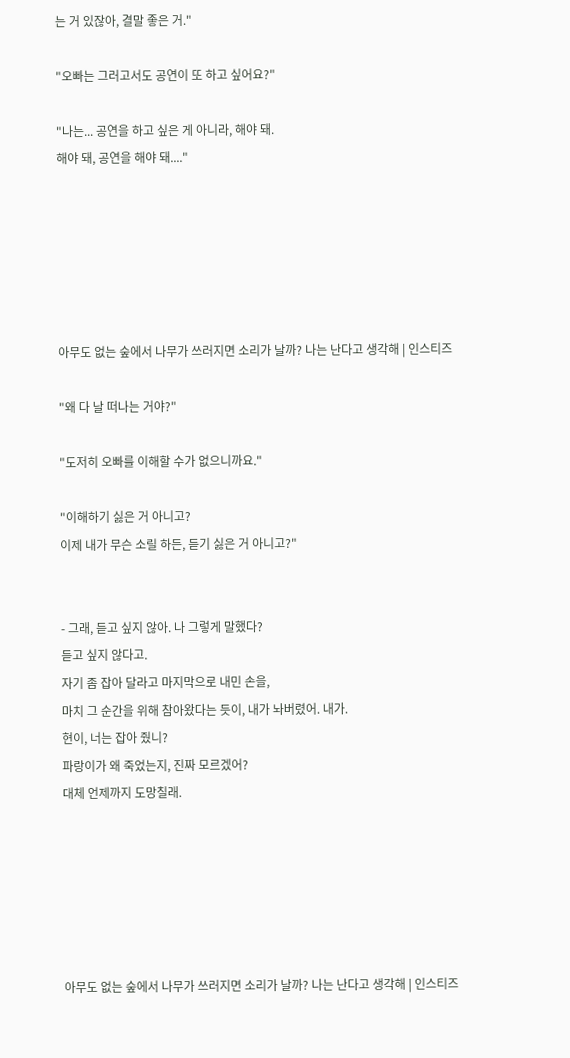는 거 있잖아, 결말 좋은 거."

"오빠는 그러고서도 공연이 또 하고 싶어요?"

"나는... 공연을 하고 싶은 게 아니라, 해야 돼.
해야 돼, 공연을 해야 돼...."






아무도 없는 숲에서 나무가 쓰러지면 소리가 날까? 나는 난다고 생각해 | 인스티즈

"왜 다 날 떠나는 거야?"

"도저히 오빠를 이해할 수가 없으니까요."

"이해하기 싫은 거 아니고?
이제 내가 무슨 소릴 하든, 듣기 싫은 거 아니고?"


- 그래, 듣고 싶지 않아. 나 그렇게 말했다?
듣고 싶지 않다고.
자기 좀 잡아 달라고 마지막으로 내민 손을,
마치 그 순간을 위해 참아왔다는 듯이, 내가 놔버렸어. 내가.
현이, 너는 잡아 줬니?
파랑이가 왜 죽었는지, 진짜 모르겠어?
대체 언제까지 도망칠래.






아무도 없는 숲에서 나무가 쓰러지면 소리가 날까? 나는 난다고 생각해 | 인스티즈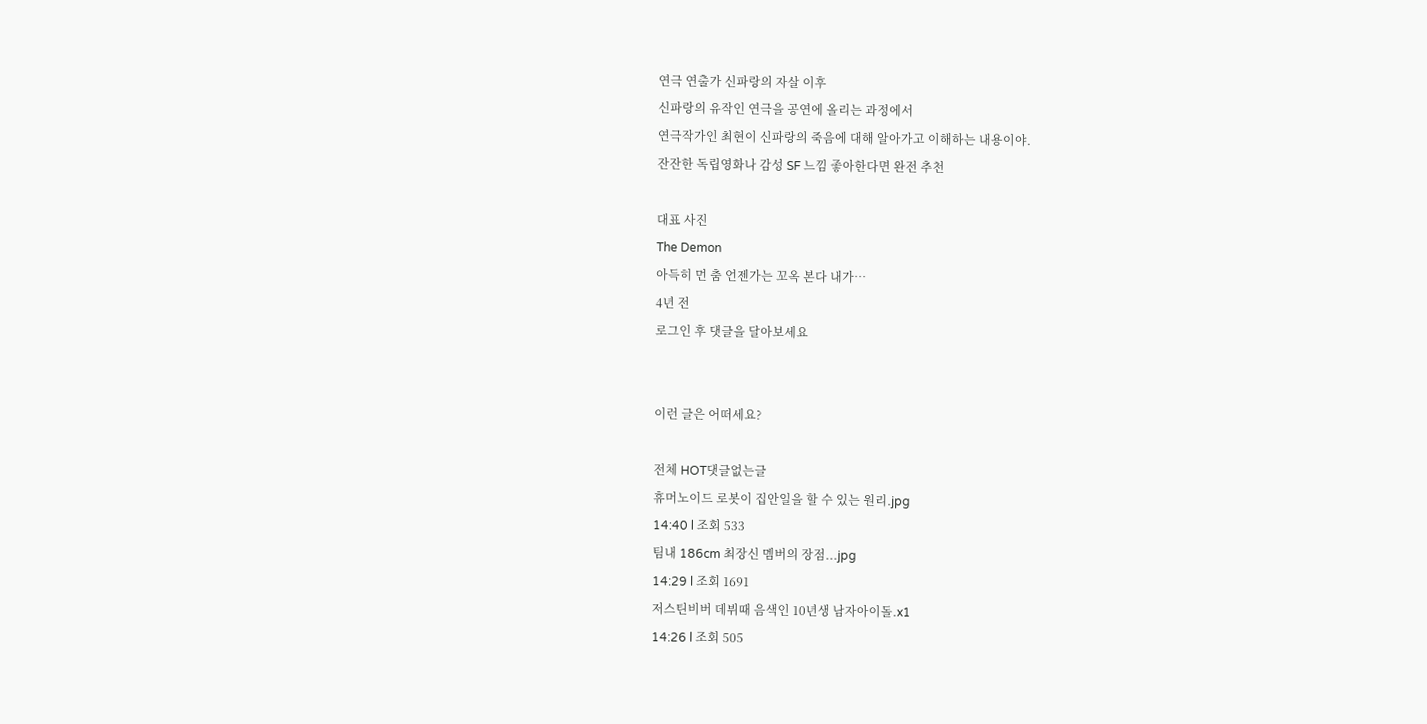연극 연출가 신파랑의 자살 이후
신파랑의 유작인 연극을 공연에 올리는 과정에서
연극작가인 최현이 신파랑의 죽음에 대해 알아가고 이해하는 내용이야.
잔잔한 독립영화나 감성 SF 느낌 좋아한다면 완전 추천

대표 사진
The Demon
아득히 먼 춤 언젠가는 꼬옥 본다 내가…
4년 전
로그인 후 댓글을 달아보세요


이런 글은 어떠세요?

전체 HOT댓글없는글
휴머노이드 로봇이 집안일을 할 수 있는 원리.jpg
14:40 l 조회 533
팀내 186cm 최장신 멤버의 장점...jpg
14:29 l 조회 1691
저스틴비버 데뷔때 음색인 10년생 남자아이돌.x1
14:26 l 조회 505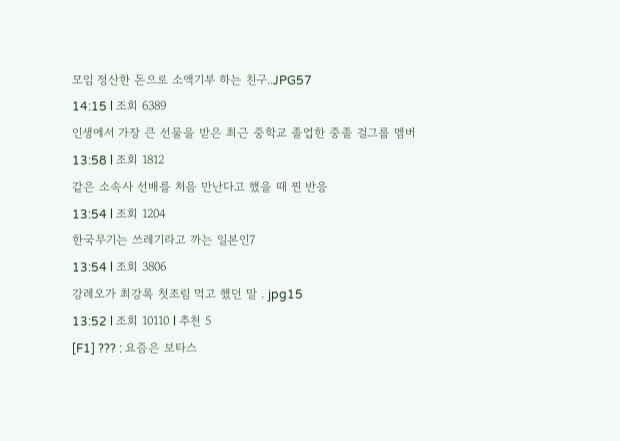모임 정산한 돈으로 소액기부 하는 친구..JPG57
14:15 l 조회 6389
인생에서 가장 큰 선물을 받은 최근 중학교 졸업한 중졸 걸그룹 멤버
13:58 l 조회 1812
같은 소속사 선배를 처음 만난다고 했을 때 찐 반응
13:54 l 조회 1204
한국무기는 쓰레기라고 까는 일본인7
13:54 l 조회 3806
강레오가 최강록 첫조림 먹고 했던 말 . jpg15
13:52 l 조회 10110 l 추천 5
[F1] ??? : 요즘은 보타스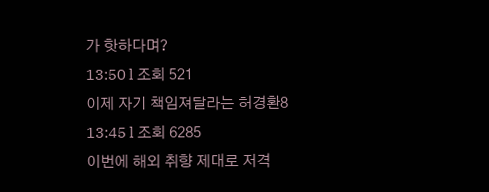가 핫하다며?
13:50 l 조회 521
이제 자기 책임져달라는 허경환8
13:45 l 조회 6285
이번에 해외 취향 제대로 저격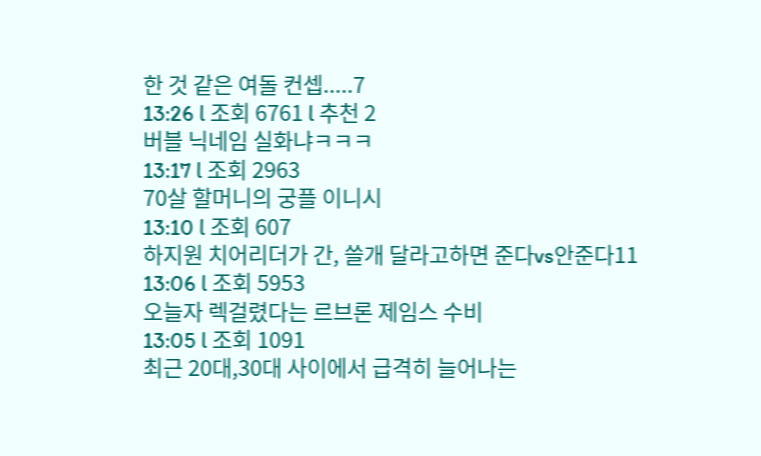한 것 같은 여돌 컨셉.....7
13:26 l 조회 6761 l 추천 2
버블 닉네임 실화냐ㅋㅋㅋ
13:17 l 조회 2963
70살 할머니의 궁플 이니시
13:10 l 조회 607
하지원 치어리더가 간, 쓸개 달라고하면 준다vs안준다11
13:06 l 조회 5953
오늘자 렉걸렸다는 르브론 제임스 수비
13:05 l 조회 1091
최근 20대,30대 사이에서 급격히 늘어나는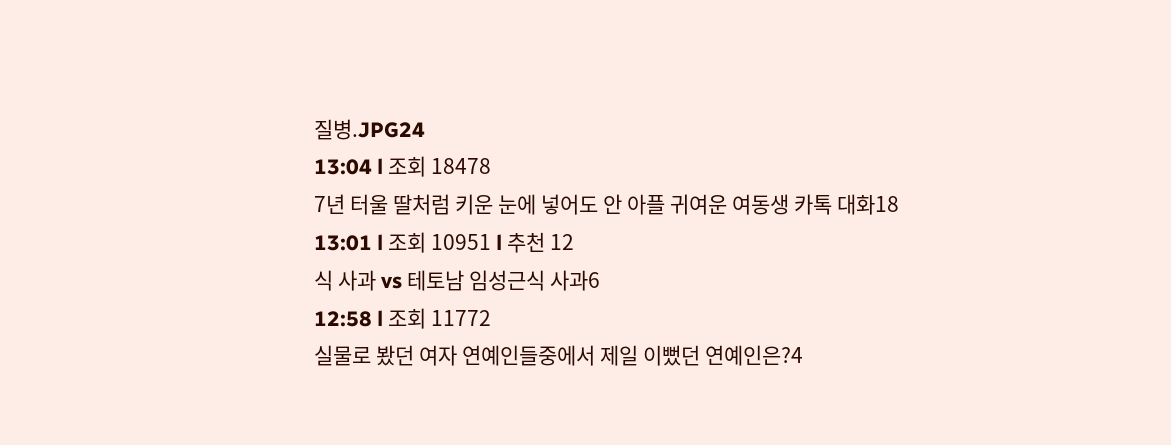질병.JPG24
13:04 l 조회 18478
7년 터울 딸처럼 키운 눈에 넣어도 안 아플 귀여운 여동생 카톡 대화18
13:01 l 조회 10951 l 추천 12
식 사과 vs 테토남 임성근식 사과6
12:58 l 조회 11772
실물로 봤던 여자 연예인들중에서 제일 이뻤던 연예인은?4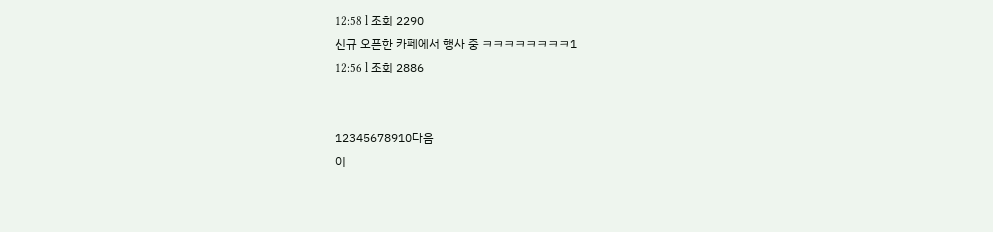12:58 l 조회 2290
신규 오픈한 카페에서 행사 중 ㅋㅋㅋㅋㅋㅋㅋㅋ1
12:56 l 조회 2886


12345678910다음
이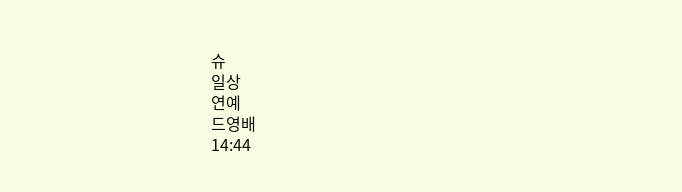슈
일상
연예
드영배
14:44